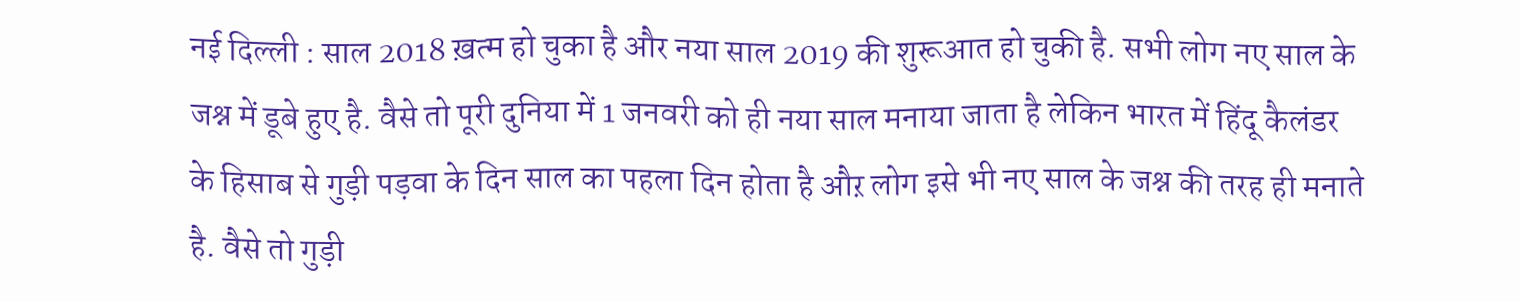नई दिल्ली : साल 2018 ख़त्म हो चुका है और नया साल 2019 की शुरूआत हो चुकी है. सभी लोग नए साल के जश्न में डूबे हुए है. वैसे तो पूरी दुनिया में 1 जनवरी को ही नया साल मनाया जाता है लेकिन भारत में हिंदू कैलंडर के हिसाब से गुड़ी पड़वा के दिन साल का पहला दिन होता है औऱ लोग इसे भी नए साल के जश्न की तरह ही मनाते है. वैसे तो गुड़ी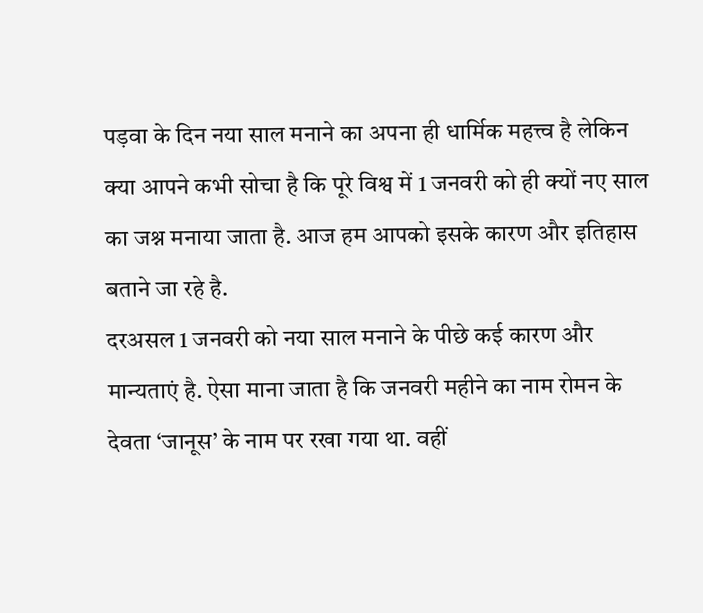पड़वा के दिन नया साल मनाने का अपना ही धार्मिक महत्त्व है लेकिन क्या आपने कभी सोचा है कि पूरे विश्व में 1 जनवरी को ही क्यों नए साल का जश्न मनाया जाता है. आज हम आपको इसके कारण और इतिहास बताने जा रहे है.
दरअसल 1 जनवरी को नया साल मनाने के पीछे कई कारण और मान्यताएं है. ऐसा माना जाता है कि जनवरी महीने का नाम रोमन के देवता ‘जानूस’ के नाम पर रखा गया था. वहीं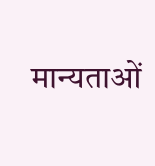मान्यताओं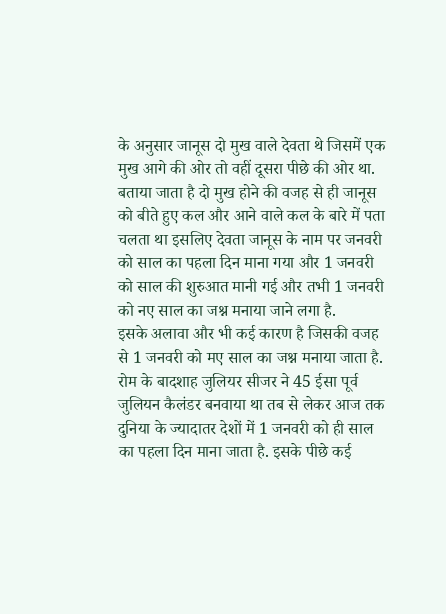के अनुसार जानूस दो मुख वाले देवता थे जिसमें एक मुख आगे की ओर तो वहीं दूसरा पीछे की ओर था. बताया जाता है दो मुख होने की वजह से ही जानूस को बीते हुए कल और आने वाले कल के बारे में पता चलता था इसलिए देवता जानूस के नाम पर जनवरी को साल का पहला दिन माना गया और 1 जनवरी को साल की शुरुआत मानी गई और तभी 1 जनवरी को नए साल का जश्न मनाया जाने लगा है.
इसके अलावा और भी कई कारण है जिसकी वजह से 1 जनवरी को मए साल का जश्न मनाया जाता है. रोम के बादशाह जुलियर सीजर ने 45 ईसा पूर्व जुलियन कैलंडर बनवाया था तब से लेकर आज तक दुनिया के ज्यादातर देशों में 1 जनवरी को ही साल का पहला दिन माना जाता है. इसके पीछे कई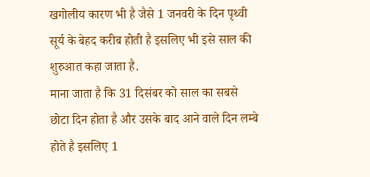खगोलीय कारण भी है जैसे 1 जनवरी के दिन पृथ्वी सूर्य के बेहद करीब होती है इसलिए भी इसे साल की शुरुआत कहा जाता है.
माना जाता है कि 31 दिसंबर को साल का सबसे छोटा दिन होता है और उसके बाद आने वाले दिन लम्बे होते है इसलिए 1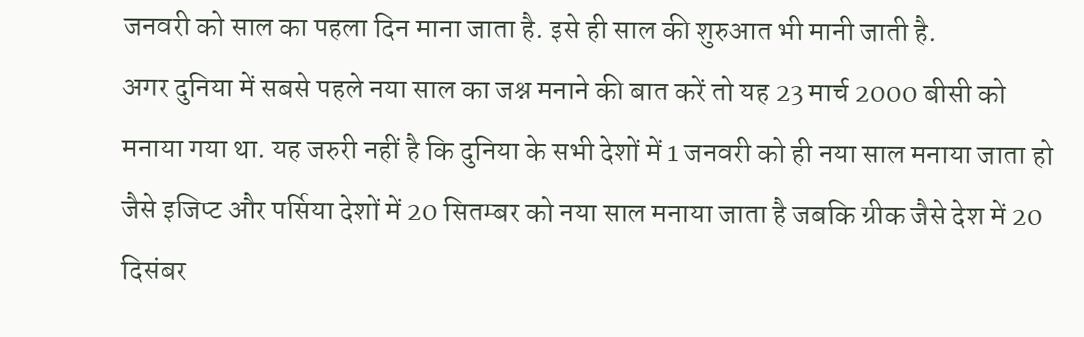जनवरी को साल का पहला दिन माना जाता है. इसे ही साल की शुरुआत भी मानी जाती है.
अगर दुनिया में सबसे पहले नया साल का जश्न मनाने की बात करें तो यह 23 मार्च 2000 बीसी को मनाया गया था. यह जरुरी नहीं है कि दुनिया के सभी देशों में 1 जनवरी को ही नया साल मनाया जाता हो जैसे इजिप्ट और पर्सिया देशों में 20 सितम्बर को नया साल मनाया जाता है जबकि ग्रीक जैसे देश में 20 दिसंबर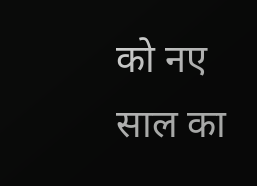को नए साल का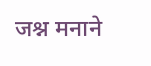जश्न मनाने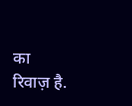का रिवाज़ है.